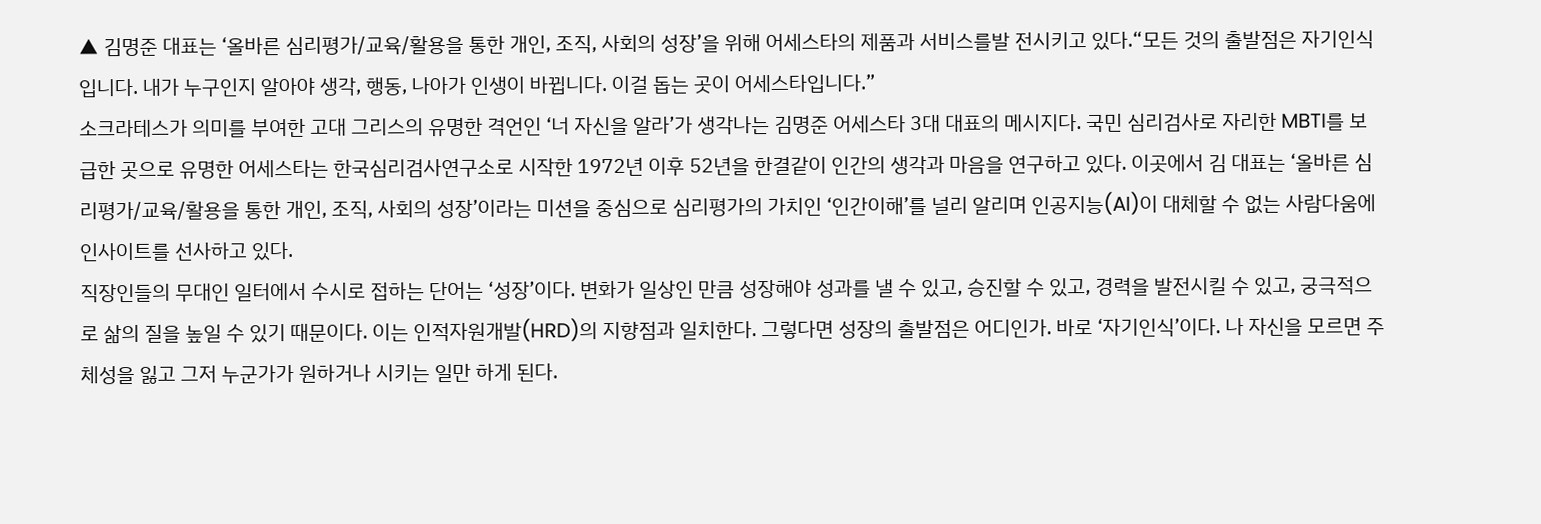▲ 김명준 대표는 ‘올바른 심리평가/교육/활용을 통한 개인, 조직, 사회의 성장’을 위해 어세스타의 제품과 서비스를발 전시키고 있다.“모든 것의 출발점은 자기인식입니다. 내가 누구인지 알아야 생각, 행동, 나아가 인생이 바뀝니다. 이걸 돕는 곳이 어세스타입니다.”
소크라테스가 의미를 부여한 고대 그리스의 유명한 격언인 ‘너 자신을 알라’가 생각나는 김명준 어세스타 3대 대표의 메시지다. 국민 심리검사로 자리한 MBTI를 보급한 곳으로 유명한 어세스타는 한국심리검사연구소로 시작한 1972년 이후 52년을 한결같이 인간의 생각과 마음을 연구하고 있다. 이곳에서 김 대표는 ‘올바른 심리평가/교육/활용을 통한 개인, 조직, 사회의 성장’이라는 미션을 중심으로 심리평가의 가치인 ‘인간이해’를 널리 알리며 인공지능(AI)이 대체할 수 없는 사람다움에 인사이트를 선사하고 있다.
직장인들의 무대인 일터에서 수시로 접하는 단어는 ‘성장’이다. 변화가 일상인 만큼 성장해야 성과를 낼 수 있고, 승진할 수 있고, 경력을 발전시킬 수 있고, 궁극적으로 삶의 질을 높일 수 있기 때문이다. 이는 인적자원개발(HRD)의 지향점과 일치한다. 그렇다면 성장의 출발점은 어디인가. 바로 ‘자기인식’이다. 나 자신을 모르면 주체성을 잃고 그저 누군가가 원하거나 시키는 일만 하게 된다.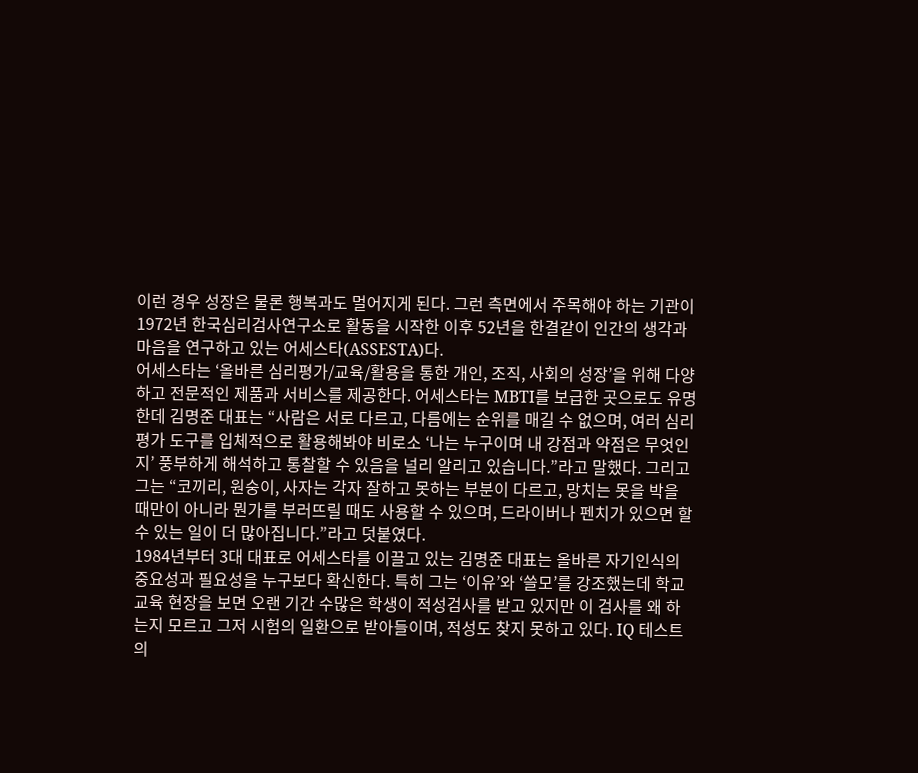이런 경우 성장은 물론 행복과도 멀어지게 된다. 그런 측면에서 주목해야 하는 기관이 1972년 한국심리검사연구소로 활동을 시작한 이후 52년을 한결같이 인간의 생각과 마음을 연구하고 있는 어세스타(ASSESTA)다.
어세스타는 ‘올바른 심리평가/교육/활용을 통한 개인, 조직, 사회의 성장’을 위해 다양하고 전문적인 제품과 서비스를 제공한다. 어세스타는 MBTI를 보급한 곳으로도 유명한데 김명준 대표는 “사람은 서로 다르고, 다름에는 순위를 매길 수 없으며, 여러 심리평가 도구를 입체적으로 활용해봐야 비로소 ‘나는 누구이며 내 강점과 약점은 무엇인지’ 풍부하게 해석하고 통찰할 수 있음을 널리 알리고 있습니다.”라고 말했다. 그리고 그는 “코끼리, 원숭이, 사자는 각자 잘하고 못하는 부분이 다르고, 망치는 못을 박을 때만이 아니라 뭔가를 부러뜨릴 때도 사용할 수 있으며, 드라이버나 펜치가 있으면 할 수 있는 일이 더 많아집니다.”라고 덧붙였다.
1984년부터 3대 대표로 어세스타를 이끌고 있는 김명준 대표는 올바른 자기인식의 중요성과 필요성을 누구보다 확신한다. 특히 그는 ‘이유’와 ‘쓸모’를 강조했는데 학교교육 현장을 보면 오랜 기간 수많은 학생이 적성검사를 받고 있지만 이 검사를 왜 하는지 모르고 그저 시험의 일환으로 받아들이며, 적성도 찾지 못하고 있다. IQ 테스트의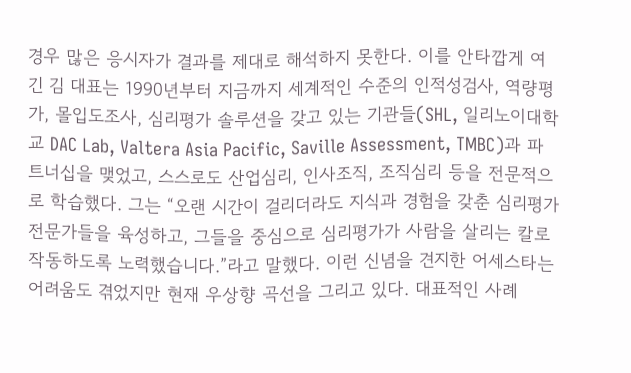경우 많은 응시자가 결과를 제대로 해석하지 못한다. 이를 안타깝게 여긴 김 대표는 1990년부터 지금까지 세계적인 수준의 인적성검사, 역량평가, 몰입도조사, 심리평가 솔루션을 갖고 있는 기관들(SHL, 일리노이대학교 DAC Lab, Valtera Asia Pacific, Saville Assessment, TMBC)과 파트너십을 맺었고, 스스로도 산업심리, 인사조직, 조직심리 등을 전문적으로 학습했다. 그는 “오랜 시간이 걸리더라도 지식과 경험을 갖춘 심리평가 전문가들을 육성하고, 그들을 중심으로 심리평가가 사람을 살리는 칼로 작동하도록 노력했습니다.”라고 말했다. 이런 신념을 견지한 어세스타는 어려움도 겪었지만 현재 우상향 곡선을 그리고 있다. 대표적인 사례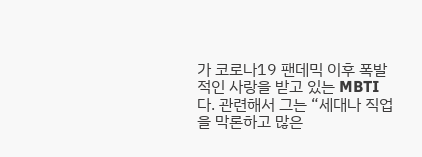가 코로나19 팬데믹 이후 폭발적인 사랑을 받고 있는 MBTI다. 관련해서 그는 “세대나 직업을 막론하고 많은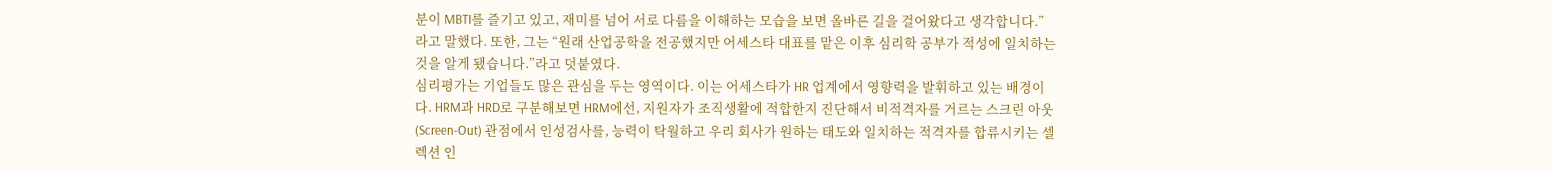분이 MBTI를 즐기고 있고, 재미를 넘어 서로 다름을 이해하는 모습을 보면 올바른 길을 걸어왔다고 생각합니다.”라고 말했다. 또한, 그는 “원래 산업공학을 전공했지만 어세스타 대표를 맡은 이후 심리학 공부가 적성에 일치하는 것을 알게 됐습니다.”라고 덧붙였다.
심리평가는 기업들도 많은 관심을 두는 영역이다. 이는 어세스타가 HR 업계에서 영향력을 발휘하고 있는 배경이다. HRM과 HRD로 구분해보면 HRM에선, 지원자가 조직생활에 적합한지 진단해서 비적격자를 거르는 스크린 아웃(Screen-Out) 관점에서 인성검사를, 능력이 탁월하고 우리 회사가 원하는 태도와 일치하는 적격자를 합류시키는 셀렉션 인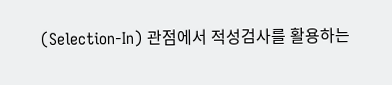(Selection-In) 관점에서 적성검사를 활용하는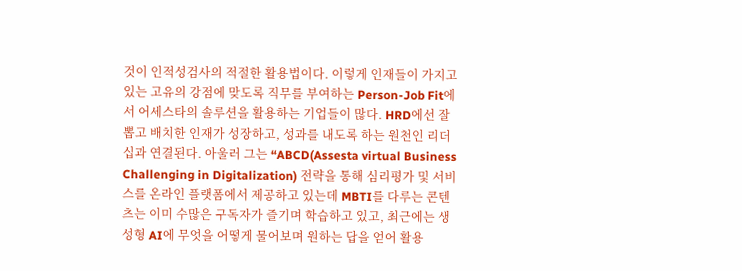것이 인적성검사의 적절한 활용법이다. 이렇게 인재들이 가지고 있는 고유의 강점에 맞도록 직무를 부여하는 Person-Job Fit에서 어세스타의 솔루션을 활용하는 기업들이 많다. HRD에선 잘 뽑고 배치한 인재가 성장하고, 성과를 내도록 하는 원천인 리더십과 연결된다. 아울러 그는 “ABCD(Assesta virtual Business Challenging in Digitalization) 전략을 통해 심리평가 및 서비스를 온라인 플랫폼에서 제공하고 있는데 MBTI를 다루는 콘텐츠는 이미 수많은 구독자가 즐기며 학습하고 있고, 최근에는 생성형 AI에 무엇을 어떻게 물어보며 원하는 답을 얻어 활용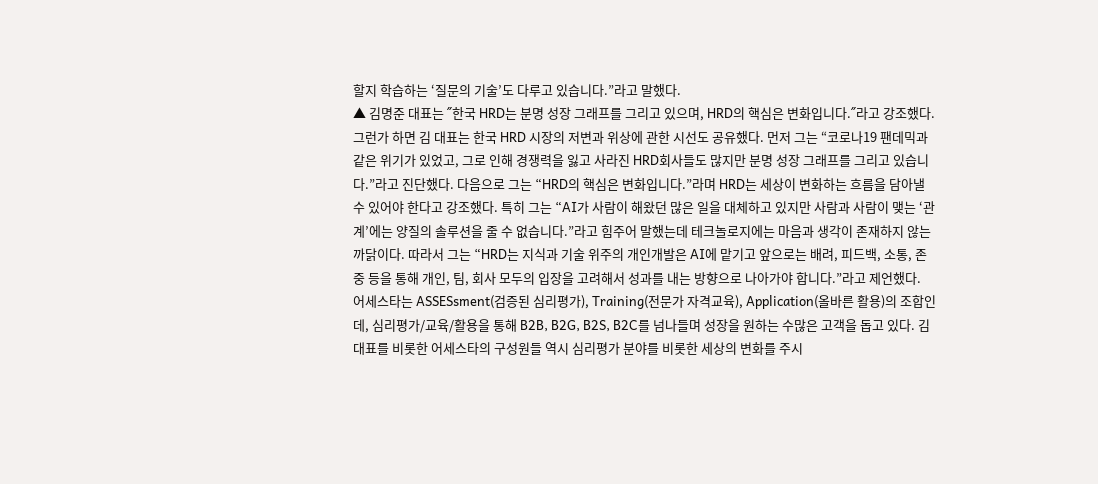할지 학습하는 ‘질문의 기술’도 다루고 있습니다.”라고 말했다.
▲ 김명준 대표는 ˝한국 HRD는 분명 성장 그래프를 그리고 있으며, HRD의 핵심은 변화입니다.˝라고 강조했다.그런가 하면 김 대표는 한국 HRD 시장의 저변과 위상에 관한 시선도 공유했다. 먼저 그는 “코로나19 팬데믹과 같은 위기가 있었고, 그로 인해 경쟁력을 잃고 사라진 HRD회사들도 많지만 분명 성장 그래프를 그리고 있습니다.”라고 진단했다. 다음으로 그는 “HRD의 핵심은 변화입니다.”라며 HRD는 세상이 변화하는 흐름을 담아낼 수 있어야 한다고 강조했다. 특히 그는 “AI가 사람이 해왔던 많은 일을 대체하고 있지만 사람과 사람이 맺는 ‘관계’에는 양질의 솔루션을 줄 수 없습니다.”라고 힘주어 말했는데 테크놀로지에는 마음과 생각이 존재하지 않는 까닭이다. 따라서 그는 “HRD는 지식과 기술 위주의 개인개발은 AI에 맡기고 앞으로는 배려, 피드백, 소통, 존중 등을 통해 개인, 팀, 회사 모두의 입장을 고려해서 성과를 내는 방향으로 나아가야 합니다.”라고 제언했다.
어세스타는 ASSESsment(검증된 심리평가), Training(전문가 자격교육), Application(올바른 활용)의 조합인데, 심리평가/교육/활용을 통해 B2B, B2G, B2S, B2C를 넘나들며 성장을 원하는 수많은 고객을 돕고 있다. 김 대표를 비롯한 어세스타의 구성원들 역시 심리평가 분야를 비롯한 세상의 변화를 주시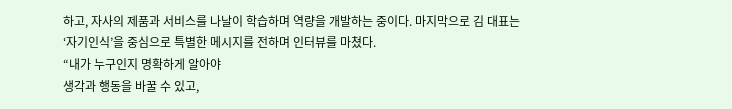하고, 자사의 제품과 서비스를 나날이 학습하며 역량을 개발하는 중이다. 마지막으로 김 대표는 ‘자기인식’을 중심으로 특별한 메시지를 전하며 인터뷰를 마쳤다.
“내가 누구인지 명확하게 알아야
생각과 행동을 바꿀 수 있고,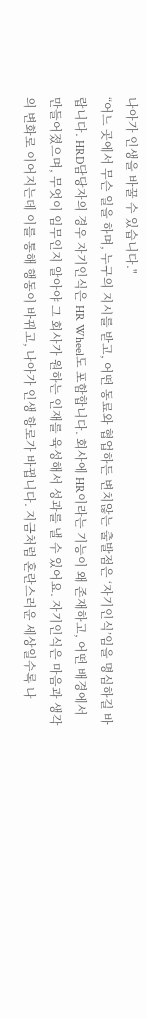나아가 인생을 바꿀 수 있습니다."
“어느 곳에서 무슨 일을 하며, 누구의 지시를 받고, 어떤 동료와 협업하든 변치않는 출발점은 ‘자기인식’임을 명심하길 바랍니다. HRD담당자의 경우 자기인식은 HR Wheel도 포함합니다. 회사에 HR이라는 기능이 왜 존재하고, 어떤 배경에서 만들어졌으며, 무엇이 임무인지 알아야 그 회사가 원하는 인재를 육성해서 성과를 낼 수 있어요. 자기인식은 마음과 생각의 변화로 이어지는데 이를 통해 행동이 바뀌고, 나아가 인생 항로가 바뀝니다. 지금처럼 혼란스러운 세상일수록 나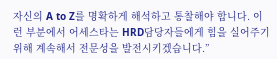자신의 A to Z를 명확하게 해석하고 통찰해야 합니다. 이런 부분에서 어세스타는 HRD담당자들에게 힘을 실어주기 위해 계속해서 전문성을 발전시키겠습니다.”